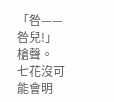「咎——咎兒!」
槍聲。
七花沒可能會明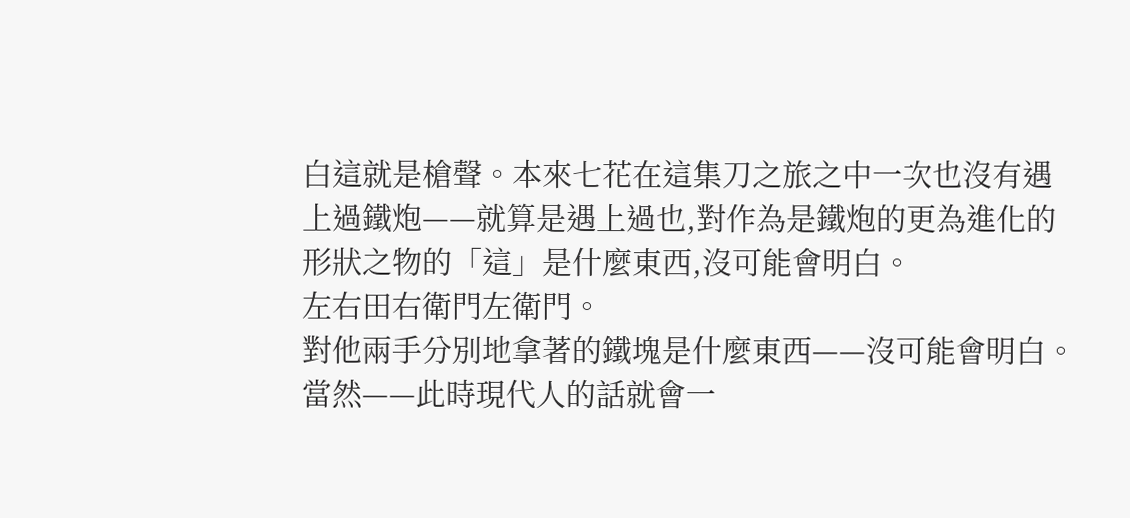白這就是槍聲。本來七花在這集刀之旅之中一次也沒有遇上過鐵炮——就算是遇上過也,對作為是鐵炮的更為進化的形狀之物的「這」是什麼東西,沒可能會明白。
左右田右衛門左衛門。
對他兩手分別地拿著的鐵塊是什麼東西——沒可能會明白。
當然——此時現代人的話就會一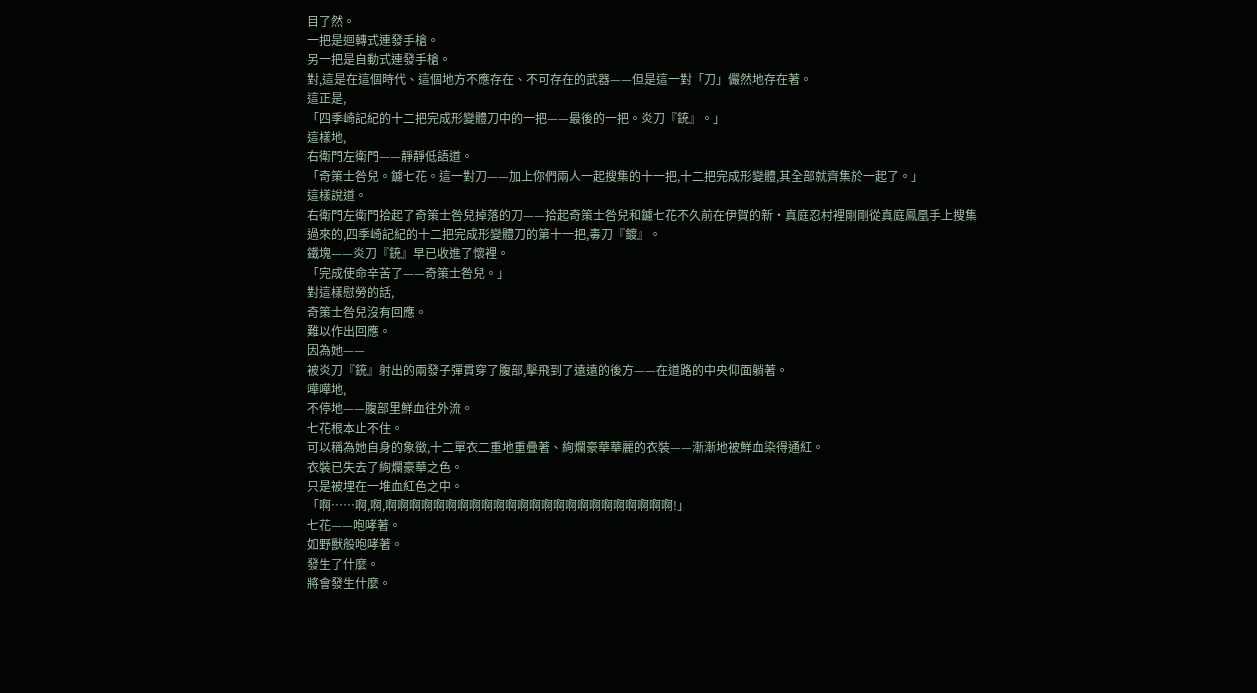目了然。
一把是迴轉式連發手槍。
另一把是自動式連發手槍。
對,這是在這個時代、這個地方不應存在、不可存在的武器——但是這一對「刀」儼然地存在著。
這正是,
「四季崎記紀的十二把完成形變體刀中的一把——最後的一把。炎刀『銃』。」
這樣地,
右衛門左衛門——靜靜低語道。
「奇策士咎兒。鑢七花。這一對刀——加上你們兩人一起搜集的十一把,十二把完成形變體,其全部就齊集於一起了。」
這樣說道。
右衛門左衛門拾起了奇策士咎兒掉落的刀——拾起奇策士咎兒和鑢七花不久前在伊賀的新•真庭忍村裡剛剛從真庭鳳凰手上搜集過來的,四季崎記紀的十二把完成形變體刀的第十一把,毒刀『鍍』。
鐵塊——炎刀『銃』早已收進了懷裡。
「完成使命辛苦了——奇策士咎兒。」
對這樣慰勞的話,
奇策士咎兒沒有回應。
難以作出回應。
因為她——
被炎刀『銃』射出的兩發子彈貫穿了腹部,擊飛到了遠遠的後方——在道路的中央仰面躺著。
嘩嘩地,
不停地——腹部里鮮血往外流。
七花根本止不住。
可以稱為她自身的象徵,十二單衣二重地重疊著、絢爛豪華華麗的衣裝——漸漸地被鮮血染得通紅。
衣裝已失去了絢爛豪華之色。
只是被埋在一堆血紅色之中。
「啊……啊,啊,啊啊啊啊啊啊啊啊啊啊啊啊啊啊啊啊啊啊啊啊啊啊啊啊!」
七花——咆哮著。
如野獸般咆哮著。
發生了什麼。
將會發生什麼。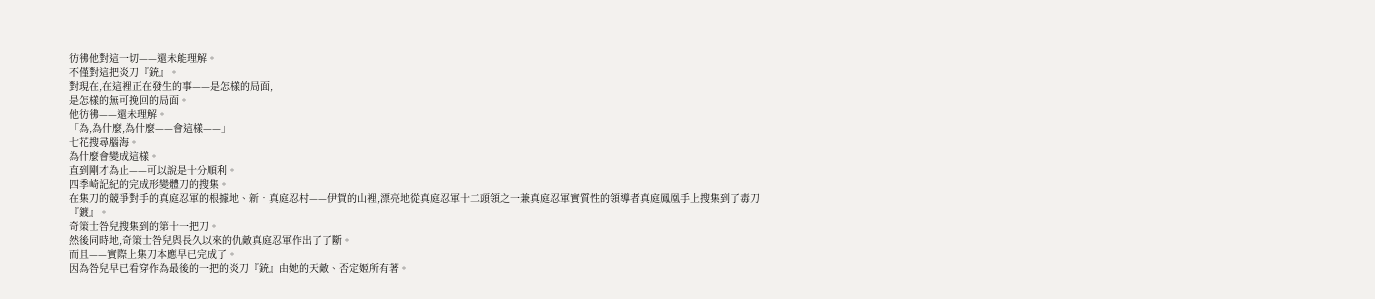彷彿他對這一切——還未能理解。
不僅對這把炎刀『銃』。
對現在,在這裡正在發生的事——是怎樣的局面,
是怎樣的無可挽回的局面。
他彷彿——還未理解。
「為,為什麼,為什麼——會這樣——」
七花搜尋腦海。
為什麼會變成這樣。
直到剛才為止——可以說是十分順利。
四季崎記紀的完成形變體刀的搜集。
在集刀的競爭對手的真庭忍軍的根據地、新•真庭忍村——伊賀的山裡,漂亮地從真庭忍軍十二頭領之一兼真庭忍軍實質性的領導者真庭鳳凰手上搜集到了毒刀『鍍』。
奇策士咎兒搜集到的第十一把刀。
然後同時地,奇策士咎兒與長久以來的仇敵真庭忍軍作出了了斷。
而且——實際上集刀本應早已完成了。
因為咎兒早已看穿作為最後的一把的炎刀『銃』由她的天敵、否定姬所有著。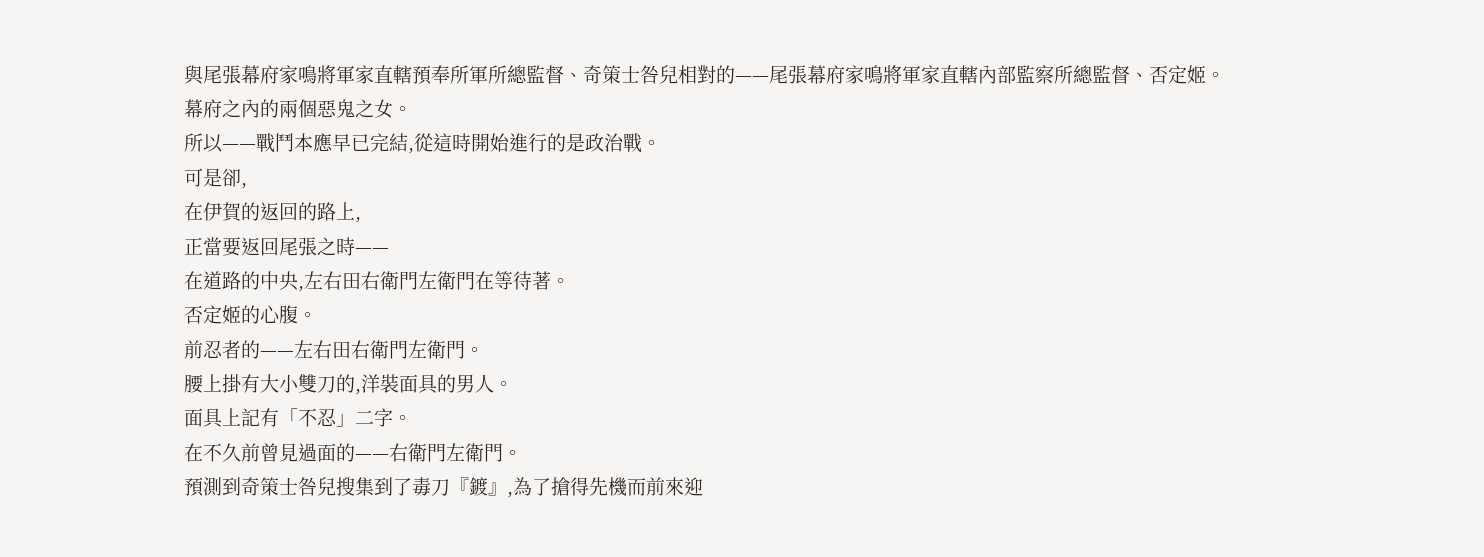與尾張幕府家鳴將軍家直轄預奉所軍所總監督、奇策士咎兒相對的——尾張幕府家鳴將軍家直轄內部監察所總監督、否定姬。
幕府之內的兩個惡鬼之女。
所以——戰鬥本應早已完結,從這時開始進行的是政治戰。
可是卻,
在伊賀的返回的路上,
正當要返回尾張之時——
在道路的中央,左右田右衛門左衛門在等待著。
否定姬的心腹。
前忍者的——左右田右衛門左衛門。
腰上掛有大小雙刀的,洋裝面具的男人。
面具上記有「不忍」二字。
在不久前曾見過面的——右衛門左衛門。
預測到奇策士咎兒搜集到了毒刀『鍍』,為了搶得先機而前來迎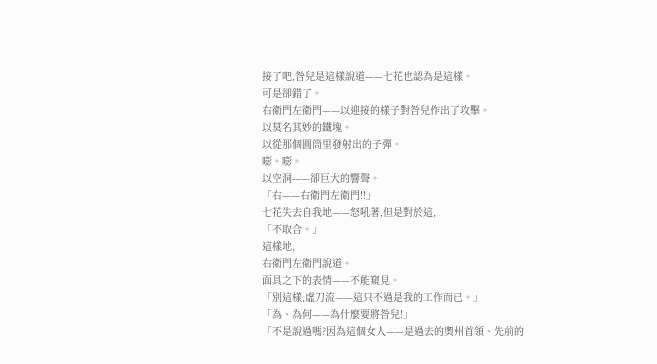接了吧,咎兒是這樣說道——七花也認為是這樣。
可是卻錯了。
右衛門左衛門——以迎接的樣子對咎兒作出了攻擊。
以莫名其妙的鐵塊。
以從那個圓筒里發射出的子彈。
嘭。嘭。
以空洞——卻巨大的響聲。
「右——右衛門左衛門!!」
七花失去自我地——怒吼著,但是對於這,
「不取合。」
這樣地,
右衛門左衛門說道。
面具之下的表情——不能窺見。
「別這樣,虛刀流——這只不過是我的工作而已。」
「為、為何——為什麼要將咎兒!」
「不是說過嗎?因為這個女人——是過去的奧州首領、先前的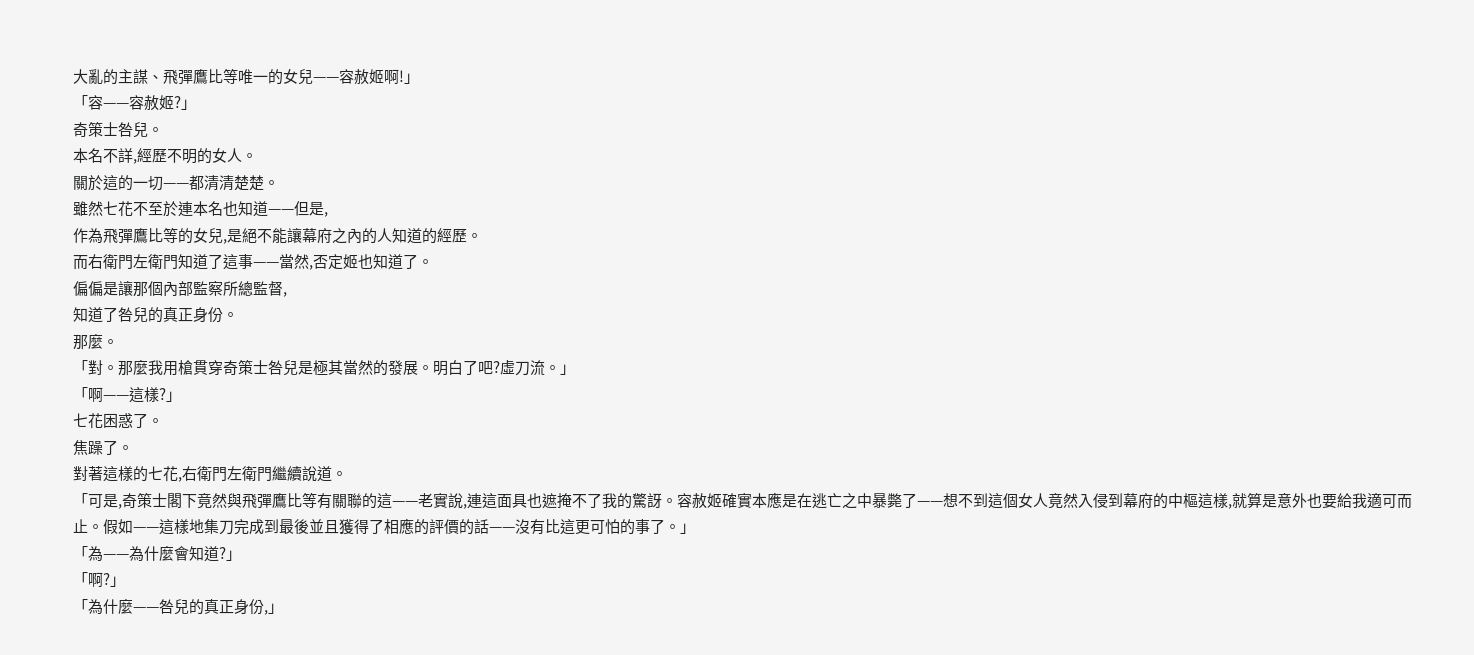大亂的主謀、飛彈鷹比等唯一的女兒——容赦姬啊!」
「容——容赦姬?」
奇策士咎兒。
本名不詳,經歷不明的女人。
關於這的一切——都清清楚楚。
雖然七花不至於連本名也知道——但是,
作為飛彈鷹比等的女兒,是絕不能讓幕府之內的人知道的經歷。
而右衛門左衛門知道了這事——當然,否定姬也知道了。
偏偏是讓那個內部監察所總監督,
知道了咎兒的真正身份。
那麼。
「對。那麼我用槍貫穿奇策士咎兒是極其當然的發展。明白了吧?虛刀流。」
「啊——這樣?」
七花困惑了。
焦躁了。
對著這樣的七花,右衛門左衛門繼續說道。
「可是,奇策士閣下竟然與飛彈鷹比等有關聯的這——老實說,連這面具也遮掩不了我的驚訝。容赦姬確實本應是在逃亡之中暴斃了——想不到這個女人竟然入侵到幕府的中樞這樣,就算是意外也要給我適可而止。假如——這樣地集刀完成到最後並且獲得了相應的評價的話——沒有比這更可怕的事了。」
「為——為什麼會知道?」
「啊?」
「為什麼——咎兒的真正身份,」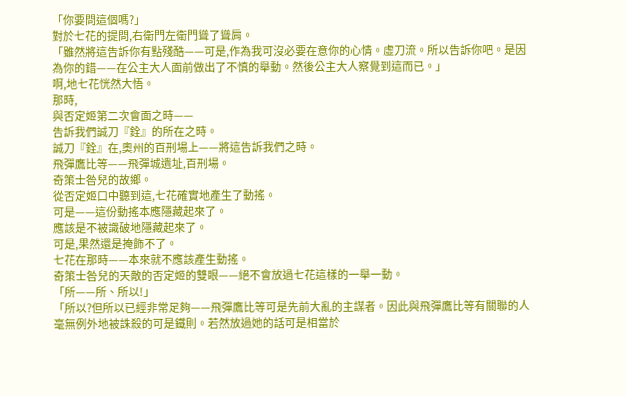「你要問這個嗎?」
對於七花的提問,右衛門左衛門聳了聳肩。
「雖然將這告訴你有點殘酷——可是,作為我可沒必要在意你的心情。虛刀流。所以告訴你吧。是因為你的錯——在公主大人面前做出了不慎的舉動。然後公主大人察覺到這而已。」
啊,地七花恍然大悟。
那時,
與否定姬第二次會面之時——
告訴我們誠刀『銓』的所在之時。
誠刀『銓』在,奧州的百刑場上——將這告訴我們之時。
飛彈鷹比等——飛彈城遺址,百刑場。
奇策士咎兒的故鄉。
從否定姬口中聽到這,七花確實地產生了動搖。
可是——這份動搖本應隱藏起來了。
應該是不被識破地隱藏起來了。
可是,果然還是掩飾不了。
七花在那時——本來就不應該產生動搖。
奇策士咎兒的天敵的否定姬的雙眼——絕不會放過七花這樣的一舉一動。
「所——所、所以!」
「所以?但所以已經非常足夠——飛彈鷹比等可是先前大亂的主謀者。因此與飛彈鷹比等有關聯的人毫無例外地被誅殺的可是鐵則。若然放過她的話可是相當於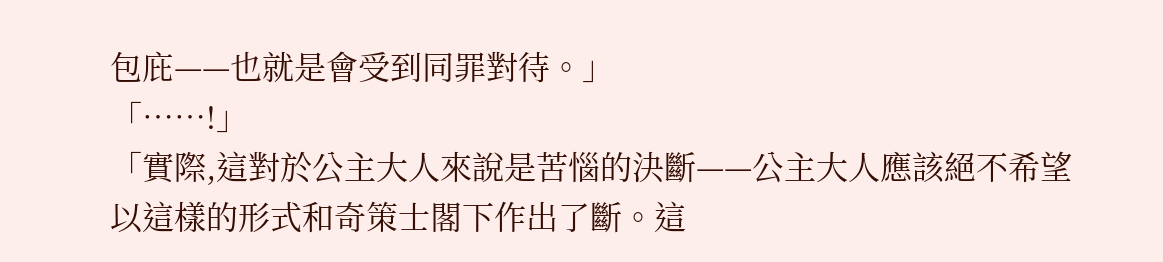包庇——也就是會受到同罪對待。」
「……!」
「實際,這對於公主大人來說是苦惱的決斷——公主大人應該絕不希望以這樣的形式和奇策士閣下作出了斷。這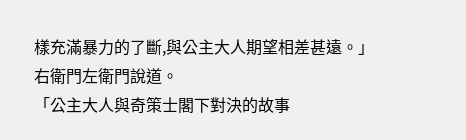樣充滿暴力的了斷,與公主大人期望相差甚遠。」
右衛門左衛門說道。
「公主大人與奇策士閣下對決的故事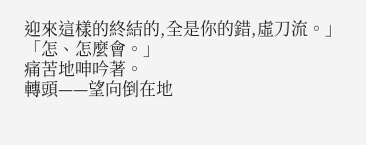迎來這樣的終結的,全是你的錯,虛刀流。」
「怎、怎麼會。」
痛苦地呻吟著。
轉頭——望向倒在地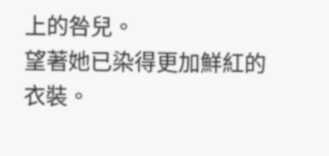上的咎兒。
望著她已染得更加鮮紅的衣裝。